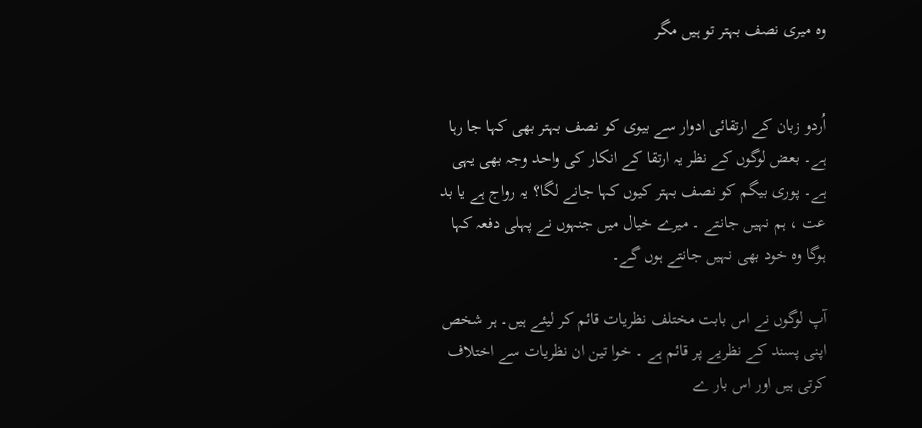وہ میری نصف بہتر تو ہیں مگر


اُردو زبان کے ارتقائی ادوار سے بیوی کو نصف بہتر بھی کہا جا رہا ہے۔ بعض لوگوں کے نظر یہ ارتقا کے انکار کی واحد وجہ بھی یہی ہے۔ پوری بیگم کو نصف بہتر کیوں کہا جانے لگا؟ یہ رواج ہے یا بد عت ، ہم نہیں جانتے ۔ میرے خیال میں جنہوں نے پہلی دفعہ کہا ہوگا وہ خود بھی نہیں جانتے ہوں گے۔

آپ لوگوں نے اس بابت مختلف نظریات قائم کر لیئے ہیں۔ ہر شخص اپنی پسند کے نظریے پر قائم ہے ۔ خوا تین ان نظریات سے اختلاف کرتی ہیں اور اس بار ے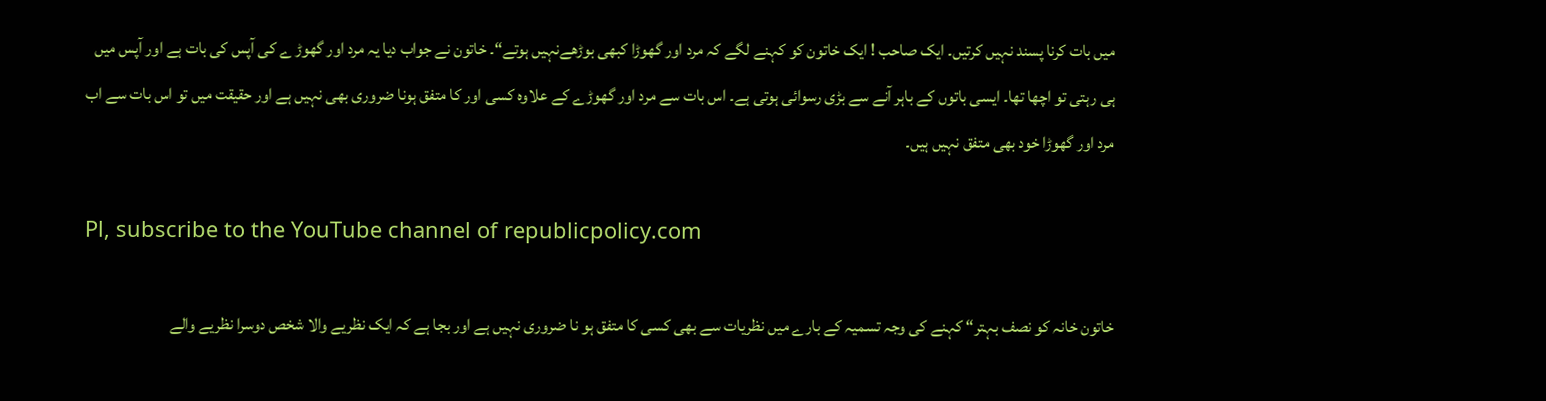میں بات کرنا پسند نہیں کرتیں۔ ایک صاحب ! ایک خاتون کو کہنے لگے کہ مرد اور گھوڑا کبھی بوڑھےنہیں ہوتے“۔ خاتون نے جواب دیا یہ مرد اور گھوڑ ے کی آپس کی بات ہے اور آپس میں ہی رہتی تو اچھا تھا۔ ایسی باتوں کے باہر آنے سے بڑی رسوائی ہوتی ہے۔ اس بات سے مرد اور گھوڑے کے علاوہ کسی اور کا متفق ہونا ضروری بھی نہیں ہے اور حقیقت میں تو اس بات سے اب مرد اور گھوڑا خود بھی متفق نہیں ہیں۔

Pl, subscribe to the YouTube channel of republicpolicy.com

خاتون خانہ کو نصف بہتر“ کہنے کی وجہ تسمیہ کے بارے میں نظریات سے بھی کسی کا متفق ہو نا ضروری نہیں ہے اور بجا ہے کہ ایک نظریے والا شخص دوسرا نظریے والے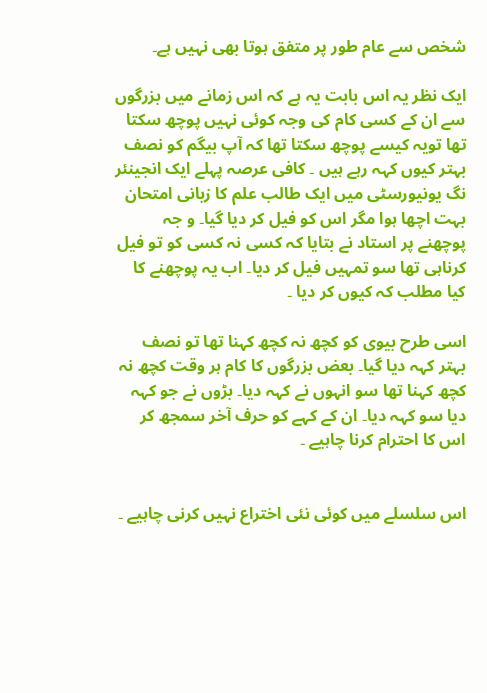شخص سے عام طور پر متفق ہوتا بھی نہیں ہے۔

ایک نظر یہ اس بابت یہ ہے کہ اس زمانے میں بزرگوں سے ان کے کسی کام کی وجہ کوئی نہیں پوچھ سکتا تھا تویہ کیسے پوچھ سکتا تھا کہ آپ بیگم کو نصف بہتر کیوں کہہ رہے ہیں ۔ کافی عرصہ پہلے ایک انجینئر نگ یونیورسٹی میں ایک طالب علم کا زبانی امتحان بہت اچھا ہوا مگر اس کو فیل کر دیا گیا۔ و جہ پوچھنے پر استاد نے بتایا کہ کسی نہ کسی کو تو فیل کرناہی تھا سو تمہیں فیل کر دیا۔ اب یہ پوچھنے کا کیا مطلب کہ کیوں کر دیا ۔

اسی طرح بیوی کو کچھ نہ کچھ کہنا تھا تو نصف بہتر کہہ دیا گیا۔ بعض بزرگوں کا کام ہر وقت کچھ نہ کچھ کہنا تھا سو انہوں نے کہہ دیا۔ بڑوں نے جو کہہ دیا سو کہہ دیا۔ ان کے کہے کو حرف آخر سمجھ کر اس کا احترام کرنا چاہیے ۔


اس سلسلے میں کوئی نئی اختراع نہیں کرنی چاہیے ۔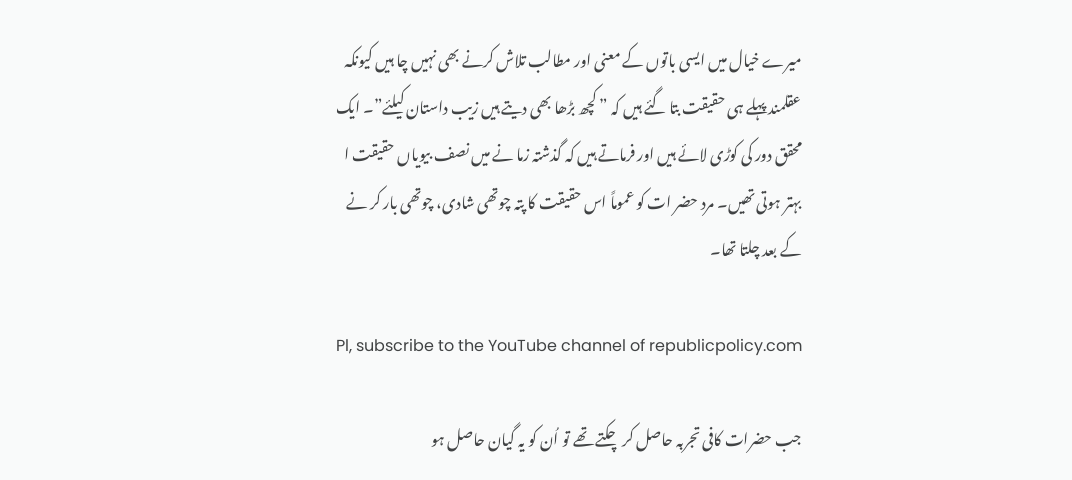میرے خیال میں ایسی باتوں کے معنی اور مطالب تلاش کرنے بھی نہیں چا ہیں کیونکہ عقلمند پہلے ہی حقیقت بتا گئے ہیں کہ ” کچھ بڑھا بھی دیتے ہیں زیب داستان کیلئے”۔ ایک محقق دور کی کوڑی لائے ہیں اور فرماتے ہیں کہ گذشتہ زما نے میں نصف بیویاں حقیقت ا بہتر ہوتی تھیں۔ مرد حضر ات کو عموماً اس حقیقت کا پتہ چوتھی شادی، چوتھی بار کر نے کے بعد چلتا تھا۔

Pl, subscribe to the YouTube channel of republicpolicy.com

جب حضرات کافی تجربہ حاصل کر چکتے تھے تو اُن کو یہ گیان حاصل ہو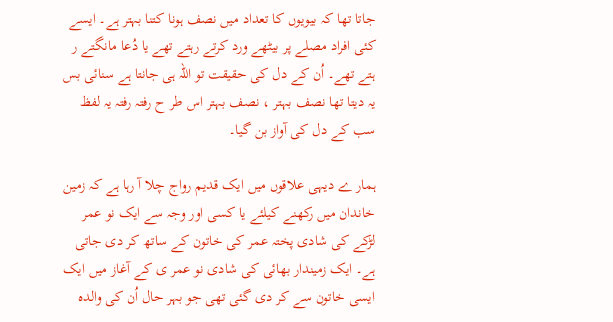جاتا تھا کہ بیویوں کا تعداد میں نصف ہونا کتنا بہتر ہے۔ ایسے کئی افراد مصلے پر بیٹھے ورد کرتے رہتے تھے یا دُعا مانگتے ر ہتے تھے۔ اُن کے دل کی حقیقت تو اللہ ہی جانتا ہے سنائی بس یہ دیتا تھا نصف بہتر ، نصف بہتر اس طر ح رفتہ رفتہ یہ لفظ سب کے دل کی آواز بن گیا۔

ہمار ے دیہی علاقوں میں ایک قدیم رواج چلا آ رہا ہے کہ زمین خاندان میں رکھنے کیلئے یا کسی اور وجہ سے ایک نو عمر لڑکے کی شادی پختہ عمر کی خاتون کے ساتھ کر دی جاتی ہے۔ ایک زمیندار بھائی کی شادی نو عمر ی کے آغاز میں ایک ایسی خاتون سے کر دی گئی تھی جو بہر حال اُن کی والدہ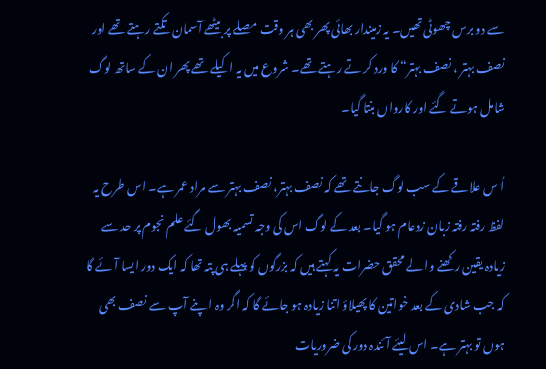سے دو برس چھوٹی تھیں۔ یہ زمیندار بھائی پھر بھی ہر وقت مصلے پر بیٹھے آسمان تکتے رہتے تھے اور نصف بہتر ، نصف بہتر“ کا ورد کر تے رہتے تھے۔ شروع میں یہ ا کیلے تھے پھر ان کے ساتھ لوگ شامل ہوتے گئے اور کارواں بنتا گیا۔

اُ س علاقے کے سب لوگ جانتے تھے کہ نصف بہتر، نصف بہتر سے مراد عمر ہے۔ اس طرح یہ لفظ رفتہ رفتہ زبان زدعام ہو گیا۔ بعد کے لوگ اس کی وجہ تسمیہ بھول گئے علم نجوم پر حد سے زیادہ یقین رکھنے وا لے محقق حضرات یہ کہتے ہیں کہ بزرگوں کو پہلے ہی پتہ تھا کہ ایک دور ایسا آئے گا کہ جب شادی کے بعد خواتین کا پھیلاؤ اتنا زیادہ ہو جائے گا کہ اگر وہ ا پنے آپ سے نصف بھی ہوں تو بہتر ہے۔ اس لیئے آئندہ دور کی ضروریات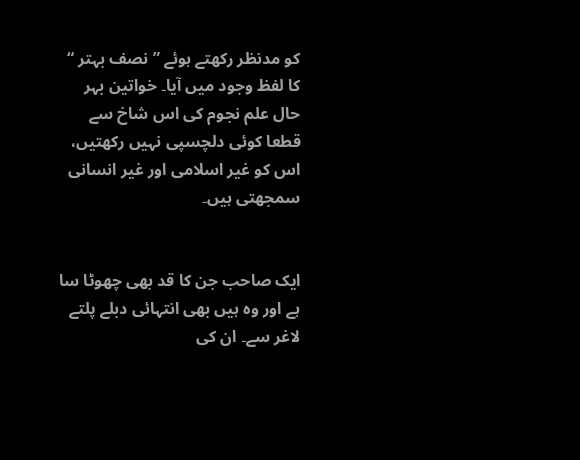کو مدنظر رکھتے ہوئے ” نصف بہتر “ کا لفظ وجود میں آیا۔ خواتین بہر حال علم نجوم کی اس شاخ سے قطعا کوئی دلچسپی نہیں رکھتیں، اس کو غیر اسلامی اور غیر انسانی سمجھتی ہیں۔


ایک صاحب جن کا قد بھی چھوٹا سا ہے اور وہ ہیں بھی انتہائی دبلے پلتے لاغر سے۔ ان کی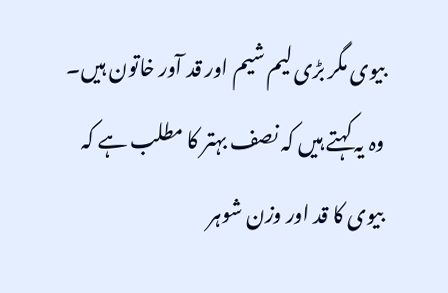بیوی مگر بڑی لیم شیم اور قد آور خاتون ہیں۔ وہ یہ کہتے ہیں کہ نصف بہتر کا مطلب ہے کہ بیوی کا قد اور وزن شوہر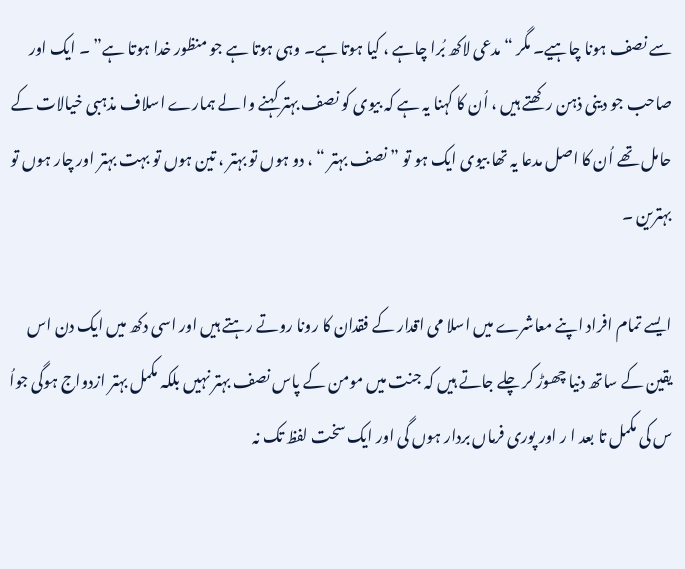سے نصف ہونا چاہیے۔ مگر “مدعی لاکھ بُرا چاہے ، کیا ہوتا ہے۔ وہی ہوتا ہے جو منظور خدا ہوتا ہے” ۔ ایک اور صاحب جو دینی ذہن رکھتے ہیں ، اُن کا کہنا یہ ہے کہ بیوی کو نصف بہتر کہنے وا لے ہمارے اسلاف مذہبی خیالات کے حامل تھے اُن کا اصل مدعا یہ تھا بیوی ایک ہو تو ” نصف بہتر “ ، دو ہوں تو بہتر ، تین ہوں تو بہت بہتر اور چار ہوں تو بہترین ۔

ایسے تمام افراد اپنے معاشرے میں اسلا می اقدار کے فقدان کا رونا روتے رہتے ہیں اور اسی دکھ میں ایک دن اس یقین کے ساتھ دنیا چھوڑ کر چلے جاتے ہیں کہ جنت میں مومن کے پاس نصف بہتر نہیں بلکہ مکمل بہتر ازدواج ہوگی جواُ س کی مکمل تا بعد ا ر اور پوری فرماں بردار ہوں گی اور ایک سخت لفظ تک نہ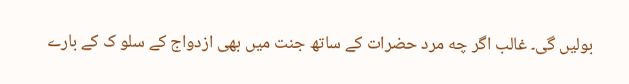بولیں گی۔ غالب اگر چه مرد حضرات کے ساتھ جنت میں بھی ازدواج کے سلو ک کے بارے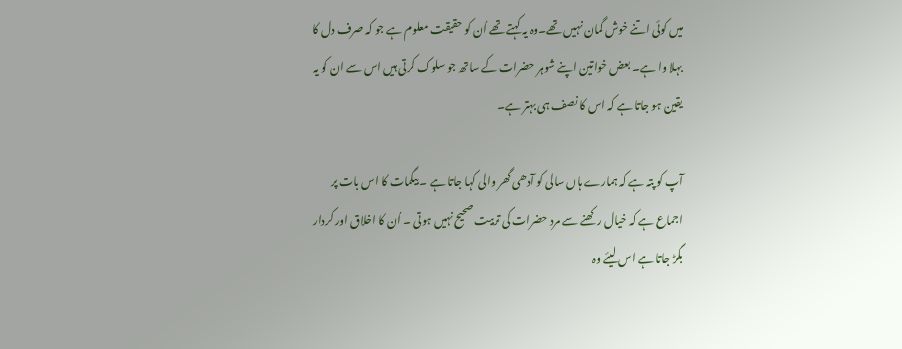میں کوئی اتنے خوش گمان نہیں تھے۔وہ یہ کہتے تھے اُن کو حقیقت معلوم ہے جو کہ صرف دل کا بہلا وا ہے۔ بعض خواتین اپنے شوہر حضرات کے ساتھ جو سلوک کرتی ہیں اس سے ان کو یہ یقین ہو جاتا ہے کہ اس کا نصف ہی بہتر ہے۔

آپ کو پتہ ہے کہ ہمارے ہاں سالی کو آدھی گھر والی کہا جاتا ہے ۔ بیگمات کا اس بات پر اجماع ہے کہ خیال رکھنے سے مرد حضرات کی تربیت صحیح نہیں ہوتی ۔ اُن کا اخلاق اور کردار بگڑ جاتا ہے اس لیئے وہ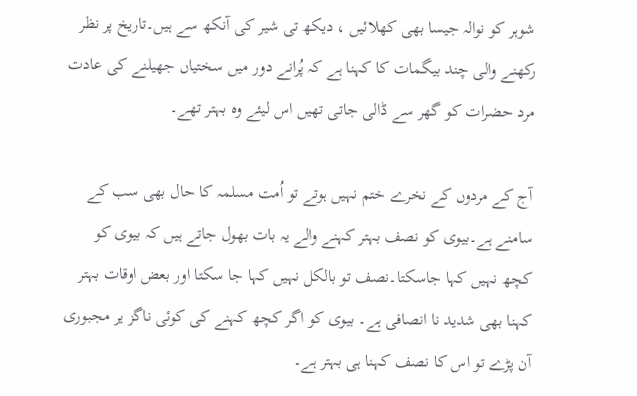شوہر کو نوالہ جیسا بھی کھلائیں ، دیکھ تی شیر کی آنکھ سے ہیں۔تاریخ پر نظر رکھنے والی چند بیگمات کا کہنا ہے کہ پُرانے دور میں سختیاں جھیلنے کی عادت مرد حضرات کو گھر سے ڈالی جاتی تھیں اس لیئے وہ بہتر تھے۔

آج کے مردوں کے نخرے ختم نہیں ہوتے تو اُمت مسلمہ کا حال بھی سب کے سامنے ہے۔بیوی کو نصف بہتر کہنے والے یہ بات بھول جاتے ہیں کہ بیوی کو کچھ نہیں کہا جاسکتا۔نصف تو بالکل نہیں کہا جا سکتا اور بعض اوقات بہتر کہنا بھی شدید نا انصافی ہے۔ بیوی کو اگر کچھ کہنے کی کوئی ناگز یر مجبوری آن پڑے تو اس کا نصف کہنا ہی بہتر ہے۔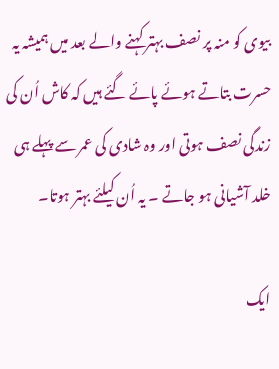بیوی کو منہ پر نصف بہتر کہنے والے بعد میں ہمیشہ یہ حسرت بتاتے ہوئے پائے گئے ہیں کہ کاش اُن کی زندگی نصف ہوتی اور وہ شادی کی عمر سے پہلے ہی خلد آشیانی ہو جاتے ۔ یہ اُن کیلئے بہتر ہوتا۔

ایک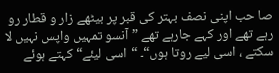صا حب اپنی نصف بہتر کی قبر پر بیٹھے زار و قطار رو رہے تھے اور کہے جارہے تھے ” آنسو تمہیں واپس نہیں لا سکتے ، اسی لیے روتا ہوں“۔ “اسی لیئے“ کہتے ہوئے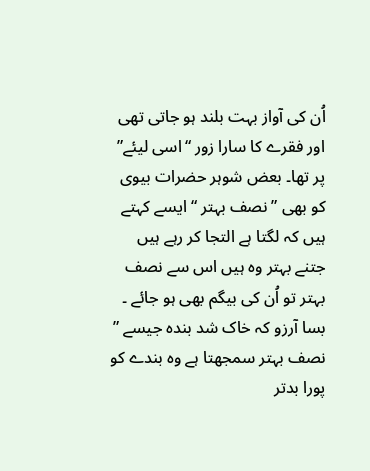اُن کی آواز بہت بلند ہو جاتی تھی اور فقرے کا سارا زور “اسی لیئے” پر تھا۔ بعض شوہر حضرات بیوی کو بھی ” نصف بہتر “ ایسے کہتے ہیں کہ لگتا ہے التجا کر رہے ہیں جتنے بہتر وہ ہیں اس سے نصف بہتر تو اُن کی بیگم بھی ہو جائے ۔ بسا آرزو کہ خاک شد بندہ جیسے ” نصف بہتر سمجھتا ہے وہ بندے کو پورا بدتر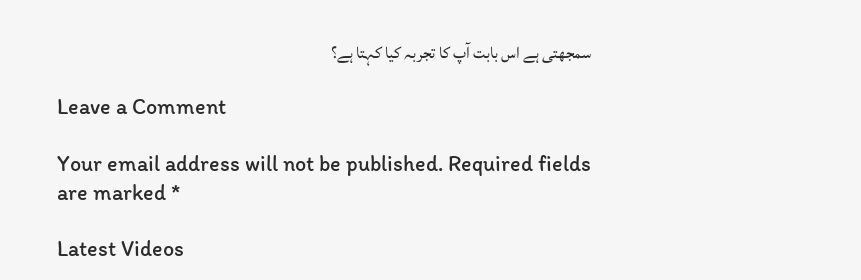سمجھتی ہے اس بابت آپ کا تجربہ کیا کہتا ہے؟

Leave a Comment

Your email address will not be published. Required fields are marked *

Latest Videos